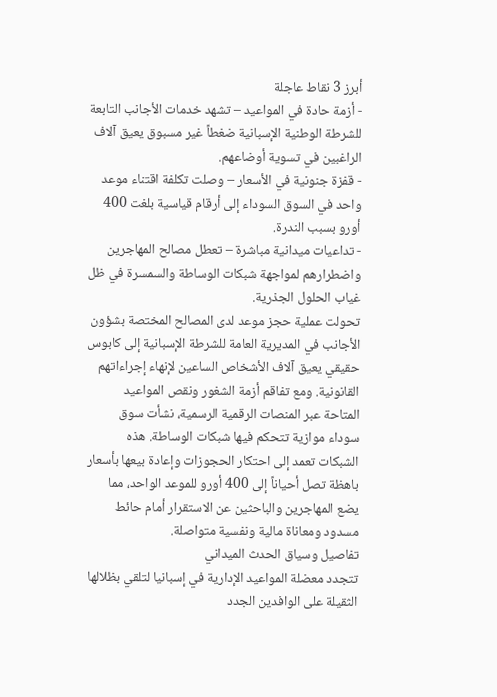أبرز 3 نقاط عاجلة
- أزمة حادة في المواعيد – تشهد خدمات الأجانب التابعة للشرطة الوطنية الإسبانية ضغطاً غير مسبوق يعيق آلاف الراغبين في تسوية أوضاعهم.
- قفزة جنونية في الأسعار – وصلت تكلفة اقتناء موعد واحد في السوق السوداء إلى أرقام قياسية بلغت 400 أورو بسبب الندرة.
- تداعيات ميدانية مباشرة – تعطل مصالح المهاجرين واضطرارهم لمواجهة شبكات الوساطة والسمسرة في ظل غياب الحلول الجذرية.
تحولت عملية حجز موعد لدى المصالح المختصة بشؤون الأجانب في المديرية العامة للشرطة الإسبانية إلى كابوس حقيقي يعيق آلاف الأشخاص الساعين لإنهاء إجراءاتهم القانونية. ومع تفاقم أزمة الشغور ونقص المواعيد المتاحة عبر المنصات الرقمية الرسمية، نشأت سوق سوداء موازية تتحكم فيها شبكات الوساطة. هذه الشبكات تعمد إلى احتكار الحجوزات وإعادة بيعها بأسعار باهظة تصل أحياناً إلى 400 أورو للموعد الواحد، مما يضع المهاجرين والباحثين عن الاستقرار أمام حائط مسدود ومعاناة مالية ونفسية متواصلة.
تفاصيل وسياق الحدث الميداني
تتجدد معضلة المواعيد الإدارية في إسبانيا لتلقي بظلالها الثقيلة على الوافدين الجدد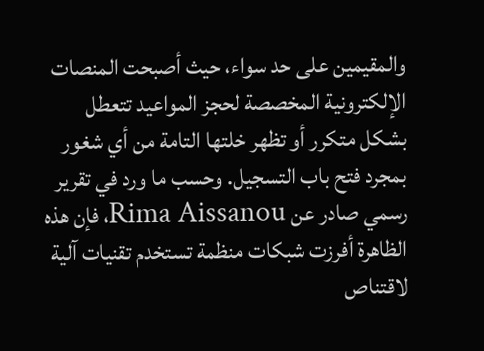والمقيمين على حد سواء، حيث أصبحت المنصات الإلكترونية المخصصة لحجز المواعيد تتعطل بشكل متكرر أو تظهر خلتها التامة من أي شغور بمجرد فتح باب التسجيل. وحسب ما ورد في تقرير رسمي صادر عن Rima Aissanou، فإن هذه الظاهرة أفرزت شبكات منظمة تستخدم تقنيات آلية لاقتناص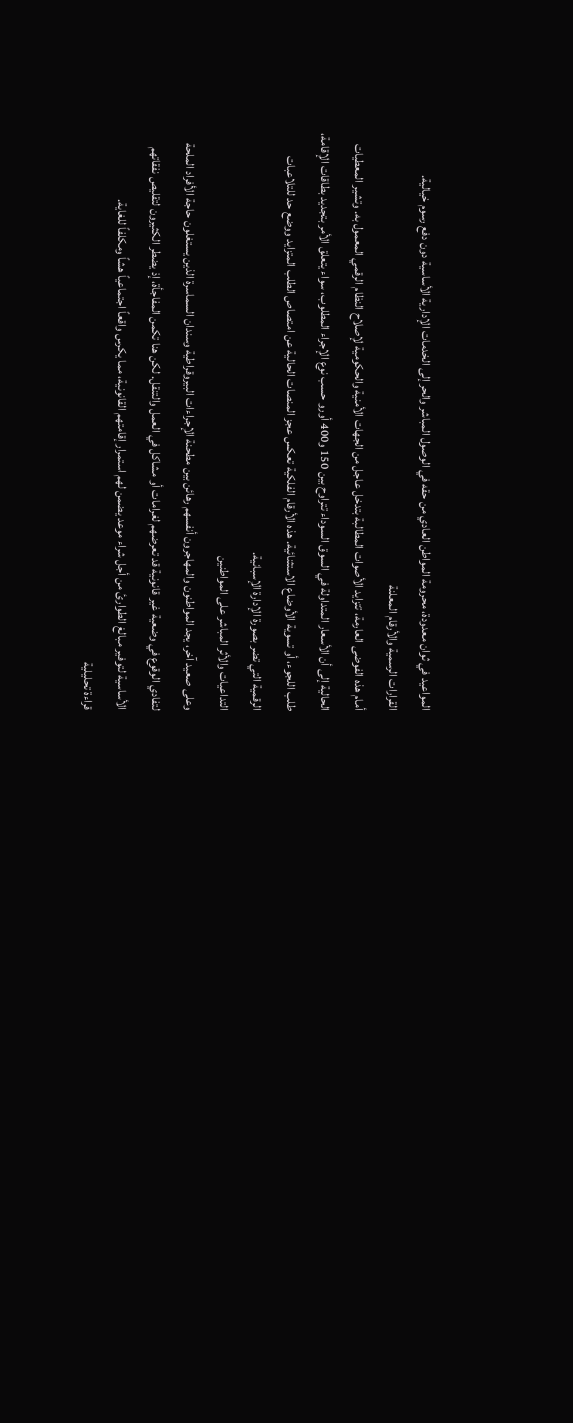المواعيد في ثوان معدودة، محرومة المواطن العادي من حقه في الوصول المباشر والحر إلى الخدمات الإدارية الأساسية دون دفع رسوم خيالية.
القرارات الرسمية والأرقام المعلنة
أمام هذه الفوضى العارمة، تتزايد الأصوات المطالبة بتدخل عاجل من الجهات الأمنية والحكومية لإصلاح النظام الرقمي المعمول به. وتشير المعطيات الحالية إلى أن الأسعار المتداولة في السوق السوداء تتراوح بين 150 و400 أورو حسب نوع الإجراء المطلوب، سواء يتعلق الأمر بتجديد بطاقات الإقامة، طلب اللجوء، أو تسوية الأوضاع الاستثنائية. هذه الأرقام الفلكية تعكس عجز المنصات الحالية عن امتصاص الطلب المتزايد ووضع حد للتلاعبات الرقمية التي تضر بصورة الإدارة الإسبانية.
التداعيات والأثر المباشر على المواطنين
وعلى صعيد آخر، يجد المواطنون والمهاجرون أنفسهم رهائن بين مطحنة الإجراءات البيروقراطية وسندان السماسرة الذين يستغلون حاجة الأفراد الملحة لتفادي الوقوع في وضعية غير قانونية قد تعرضهم لغرامات أو مشاكل في العمل والتنقل. لكن هنا تكمن المفاجأة، إذ يضطر الكثيرون لتقليص نفقاتهم الأساسية لتوفير مبالغ الطوارئ من أجل شراء موعد يضمن لهم استمرار إقامتهم القانونية، مما يكرس واقعاً اجتماعياً هشاً ومكلفاً للغاية.
قراءة تحليلية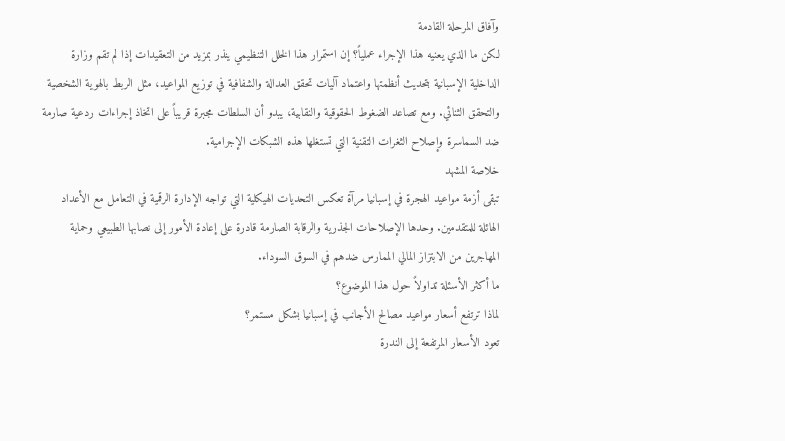وآفاق المرحلة القادمة
لكن ما الذي يعنيه هذا الإجراء عملياً؟ إن استمرار هذا الخلل التنظيمي ينذر بمزيد من التعقيدات إذا لم تقم وزارة الداخلية الإسبانية بتحديث أنظمتها واعتماد آليات تحقق العدالة والشفافية في توزيع المواعيد، مثل الربط بالهوية الشخصية والتحقق الثنائي. ومع تصاعد الضغوط الحقوقية والنقابية، يبدو أن السلطات مجبرة قريباً على اتخاذ إجراءات ردعية صارمة ضد السماسرة وإصلاح الثغرات التقنية التي تستغلها هذه الشبكات الإجرامية.
خلاصة المشهد
تبقى أزمة مواعيد الهجرة في إسبانيا مرآة تعكس التحديات الهيكلية التي تواجه الإدارة الرقمية في التعامل مع الأعداد الهائلة للمتقدمين. وحدها الإصلاحات الجذرية والرقابة الصارمة قادرة على إعادة الأمور إلى نصابها الطبيعي وحماية المهاجرين من الابتزاز المالي الممارس ضدهم في السوق السوداء.
ما أكثر الأسئلة تداولاً حول هذا الموضوع؟
لماذا ترتفع أسعار مواعيد مصالح الأجانب في إسبانيا بشكل مستمر؟
تعود الأسعار المرتفعة إلى الندرة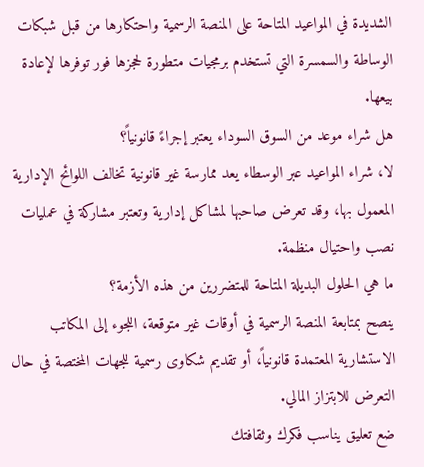الشديدة في المواعيد المتاحة على المنصة الرسمية واحتكارها من قبل شبكات الوساطة والسمسرة التي تستخدم برمجيات متطورة لحجزها فور توفرها لإعادة بيعها.
هل شراء موعد من السوق السوداء يعتبر إجراءً قانونياً؟
لا، شراء المواعيد عبر الوسطاء يعد ممارسة غير قانونية تخالف اللوائح الإدارية المعمول بها، وقد تعرض صاحبها لمشاكل إدارية وتعتبر مشاركة في عمليات نصب واحتيال منظمة.
ما هي الحلول البديلة المتاحة للمتضررين من هذه الأزمة؟
ينصح بمتابعة المنصة الرسمية في أوقات غير متوقعة، اللجوء إلى المكاتب الاستشارية المعتمدة قانونياً، أو تقديم شكاوى رسمية للجهات المختصة في حال التعرض للابتزاز المالي.
ضع تعليق يناسب فكرك وثقافتك